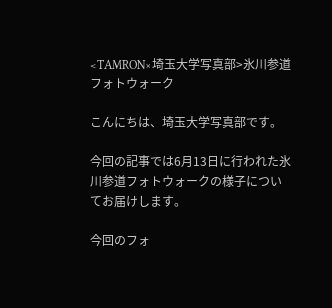<TAMRON×埼玉大学写真部>氷川参道フォトウォーク

こんにちは、埼玉大学写真部です。

今回の記事では6月13日に行われた氷川参道フォトウォークの様子についてお届けします。

今回のフォ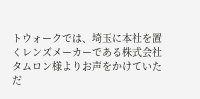トウォークでは、埼玉に本社を置くレンズメーカーである株式会社タムロン様よりお声をかけていただ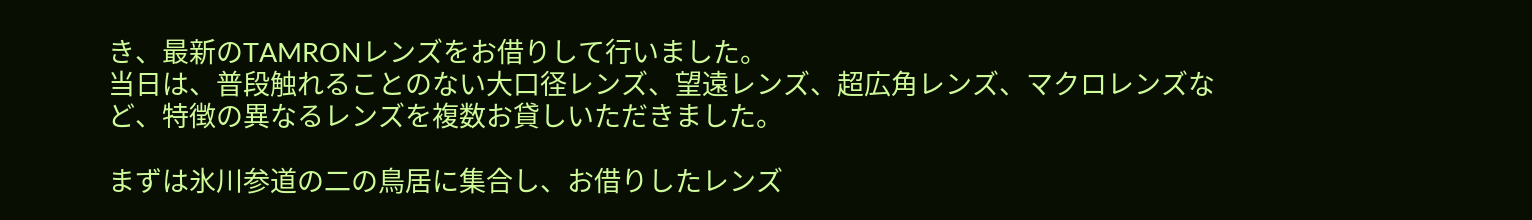き、最新のTAMRONレンズをお借りして行いました。
当日は、普段触れることのない大口径レンズ、望遠レンズ、超広角レンズ、マクロレンズなど、特徴の異なるレンズを複数お貸しいただきました。

まずは氷川参道の二の鳥居に集合し、お借りしたレンズ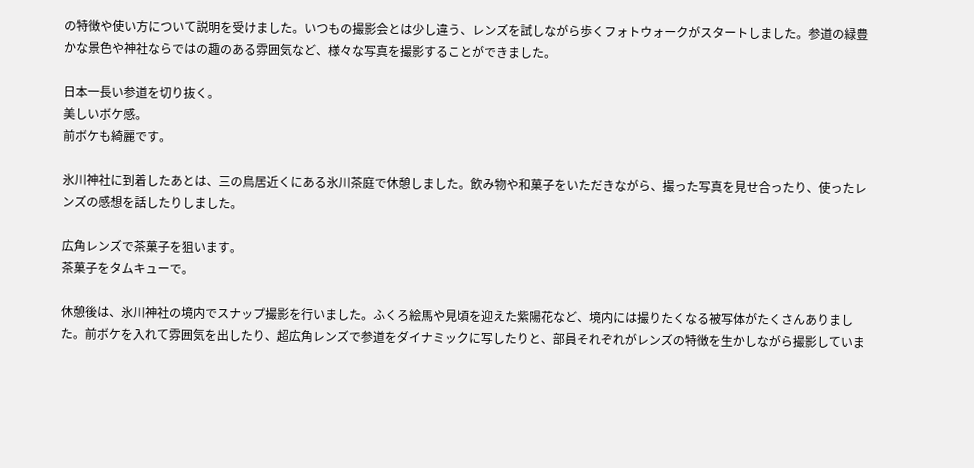の特徴や使い方について説明を受けました。いつもの撮影会とは少し違う、レンズを試しながら歩くフォトウォークがスタートしました。参道の緑豊かな景色や神社ならではの趣のある雰囲気など、様々な写真を撮影することができました。

日本一長い参道を切り抜く。
美しいボケ感。
前ボケも綺麗です。

氷川神社に到着したあとは、三の鳥居近くにある氷川茶庭で休憩しました。飲み物や和菓子をいただきながら、撮った写真を見せ合ったり、使ったレンズの感想を話したりしました。

広角レンズで茶菓子を狙います。
茶菓子をタムキューで。

休憩後は、氷川神社の境内でスナップ撮影を行いました。ふくろ絵馬や見頃を迎えた紫陽花など、境内には撮りたくなる被写体がたくさんありました。前ボケを入れて雰囲気を出したり、超広角レンズで参道をダイナミックに写したりと、部員それぞれがレンズの特徴を生かしながら撮影していま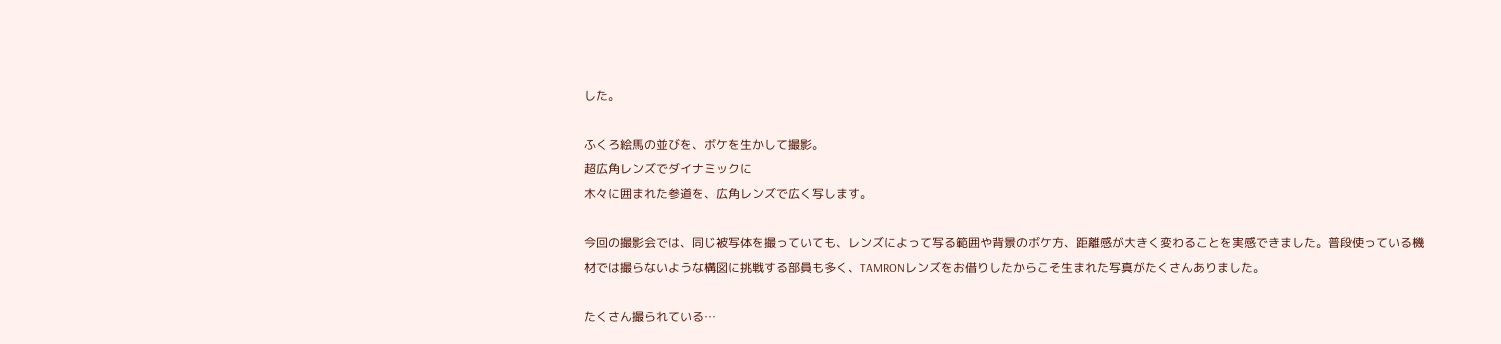した。

ふくろ絵馬の並びを、ボケを生かして撮影。
超広角レンズでダイナミックに
木々に囲まれた参道を、広角レンズで広く写します。

今回の撮影会では、同じ被写体を撮っていても、レンズによって写る範囲や背景のボケ方、距離感が大きく変わることを実感できました。普段使っている機材では撮らないような構図に挑戦する部員も多く、TAMRONレンズをお借りしたからこそ生まれた写真がたくさんありました。

たくさん撮られている…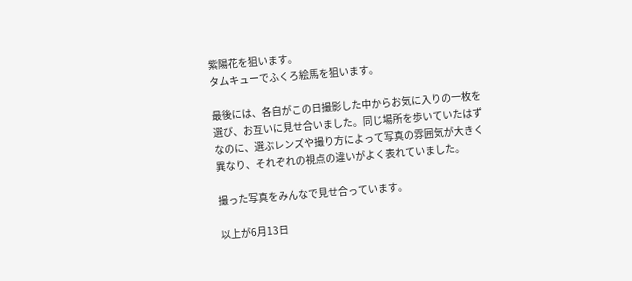紫陽花を狙います。
タムキューでふくろ絵馬を狙います。

最後には、各自がこの日撮影した中からお気に入りの一枚を選び、お互いに見せ合いました。同じ場所を歩いていたはずなのに、選ぶレンズや撮り方によって写真の雰囲気が大きく異なり、それぞれの視点の違いがよく表れていました。

撮った写真をみんなで見せ合っています。

以上が6月13日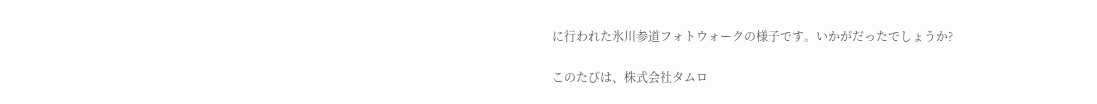に行われた氷川参道フォトウォークの様子です。いかがだったでしょうか?

このたびは、株式会社タムロ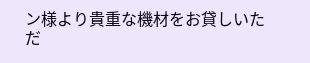ン様より貴重な機材をお貸しいただ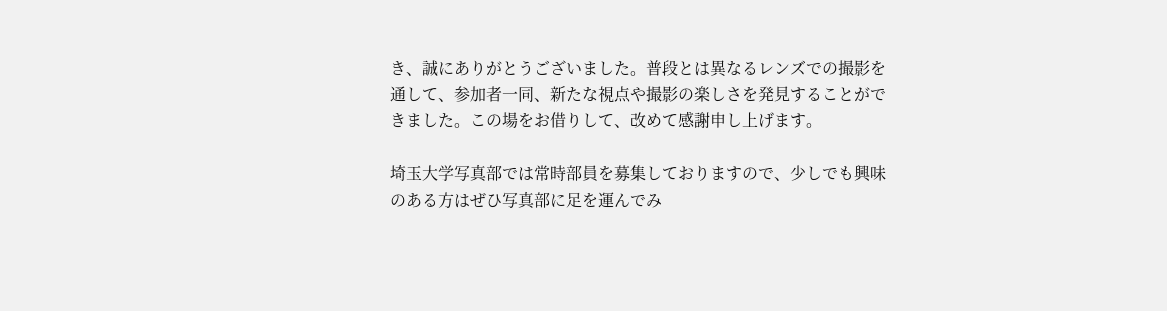き、誠にありがとうございました。普段とは異なるレンズでの撮影を通して、参加者一同、新たな視点や撮影の楽しさを発見することができました。この場をお借りして、改めて感謝申し上げます。

埼玉大学写真部では常時部員を募集しておりますので、少しでも興味のある方はぜひ写真部に足を運んでみ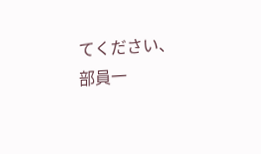てください、部員一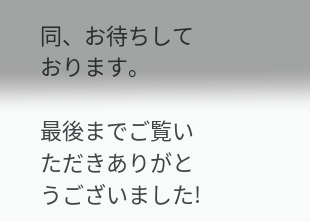同、お待ちしております。

最後までご覧いただきありがとうございました!